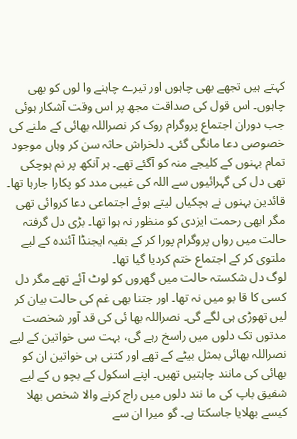کہتے ہیں تجھے بھی چاہوں اور تیرے چاہنے وا لوں کو بھی چاہوں۔ اس قول کی صداقت مجھ پر اس وقت آشکار ہوئی جب دوران اجتماع پروگرام روک کر نصراللہ بھائی کے ملنے کی خصوصی دعا مانگی گئی۔ دلخراش حاثہ سن کر وہاں موجود تمام بہنوں کے کلیجے منہ کو آگئے تھے۔ ہر آنکھ پر نم ہوچکی تھی دل کی گہرائیوں سے اللہ کی غیبی مدد کو پکارا جارہا تھا۔ قائدین بہنوں نے ہچکیاں لیتے ہوئے اجتماعی دعا کروائی تھی مگر ابھی رحمت ایزدی کو منظور نہ ہوا تھا۔ بڑی دل گرفتہ حالت میں رواں پروگرام پورا کر کے بقیہ ایجنڈا آئندہ کے لیے ملتوی کر کے اجتماع ختم کردیا گیا تھا۔
لوگ دل شکستہ حالت میں گھروں کو لوٹ آئے تھے مگر دل کسی کا قا بو میں نہ تھا۔ اور جتنا بھی غم کی حالت بیان کر لیں تھوڑی ہی لگے گی۔ نصراللہ بھا ئی کی قد آور شخصت مدتوں تک دلوں میں راسخ رہے گی، بہت سی خواتین کے لیے نصراللہ بھائی بمثل بیٹے کے تھے اور کتنی ہی خواتین ان کو بھائی کی مانند چاہتیں تھیں۔ اپنے اسکول کے بچو ں کے لیے شفیق باپ کی ما نند دلوں میں راج کرنے والا شخص بھلا کیسے بھلایا جاسکتا ہے۔ گو میرا ان سے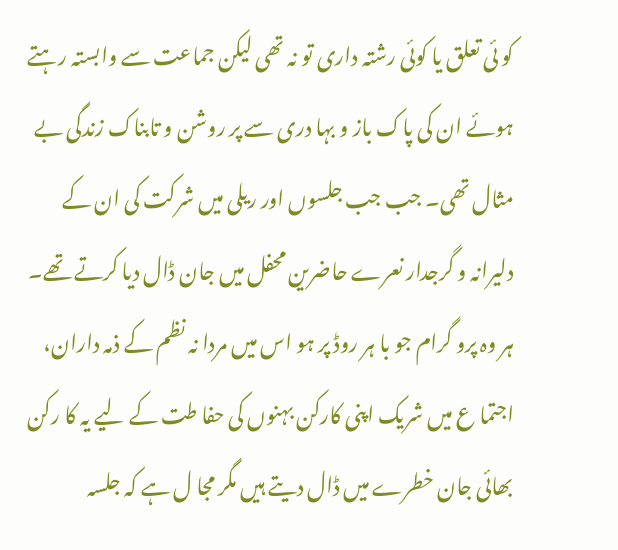کو ئی تعلق یا کوئی رشتہ داری تو نہ تھی لیکن جماعت سے وابستہ رہتے ہوئے ان کی پاک باز و بہا دری سے پر روشن و تابناک زندگی بے مثال تھی۔ جب جب جلسوں اور ریلی میں شرکت کی ان کے دلیرانہ و گرجدار نعرے حاضرین محفل میں جان ڈال دیا کرتے تھے۔ ہر وہ پرو گرام جو با ہر روڈ پر ہو اس میں مردا نہ نظم کے ذمہ داران، اجتما ع میں شریک اپنی کارکن بہنوں کی حفا طت کے لیے یہ کا رکن بھائی جان خطرے میں ڈال دیتے ہیں مگر مجا ل ہے کہ جلسہ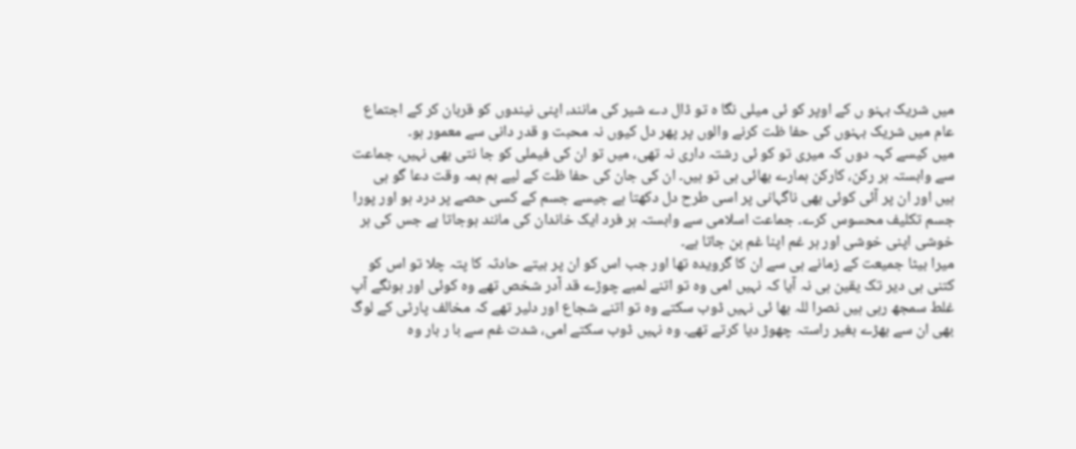میں شریک بہنو ں کے اوپر کو ئی میلی نگا ہ تو ڈال دے شیر کی مانند، اپنی نیندوں کو قربان کر کے اجتماع عام میں شریک بہنوں کی حفا ظت کرنے والوں پر پھر دل کیوں نہ محبت و قدر دانی سے معمور ہو۔
میں کیسے کہہ دوں کہ میری تو کو ئی رشتہ داری نہ تھی، میں تو ان کی فیملی کو جا نتی بھی نہیں، جماعت سے وابستہ ہر رکن، کارکن ہمارے بھائی ہی تو ہیں۔ ان کی جان کی حفا ظت کے لیے ہم ہمہ وقت دعا گو ہی ہیں اور ان پر آئی کوئی بھی ناگہانی پر اسی طرح دل دکھتا ہے جیسے جسم کے کسی حصے پر درد ہو اور پورا جسم تکلیف محسوس کرے۔ جماعت اسلامی سے وابستہ ہر فرد ایک خاندان کی مانند ہوجاتا ہے جس کی ہر خوشی اپنی خوشی اور ہر غم اپنا غم بن جاتا ہے۔
میرا بیٹا جمیعت کے زمانے ہی سے ان کا گرویدہ تھا اور جب اس کو ان پر بیتے حادثہ کا پتہ چلا تو اس کو کتنی ہی دیر تک یقین ہی نہ آیا کہ نہیں امی وہ تو اتنے لمبے چوڑے قد آدر شخص تھے وہ کوئی اور ہونگے آپ غلط سمجھ رہی ہیں نصرا للہ بھا ئی نہیں ڈوب سکتے وہ تو اتنے شجاع اور دلیر تھے کہ مخالف پارٹی کے لوگ بھی ان سے بھڑے بغیر راستہ چھوڑ دیا کرتے تھے۔ وہ نہیں ڈوب سکتے امی، شدت غم سے با ر بار وہ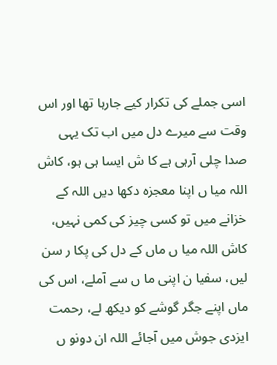اسی جملے کی تکرار کیے جارہا تھا اور اس وقت سے میرے دل میں اب تک یہی صدا چلی آرہی ہے کا ش ایسا ہی ہو، کاش اللہ میا ں اپنا معجزہ دکھا دیں اللہ کے خزانے میں تو کسی چیز کی کمی نہیں، کاش اللہ میا ں ماں کے دل کی پکا ر سن لیں، سفیا ن اپنی ما ں سے آملے، اس کی ماں اپنے جگر گوشے کو دیکھ لے، رحمت ایزدی جوش میں آجائے اللہ ان دونو ں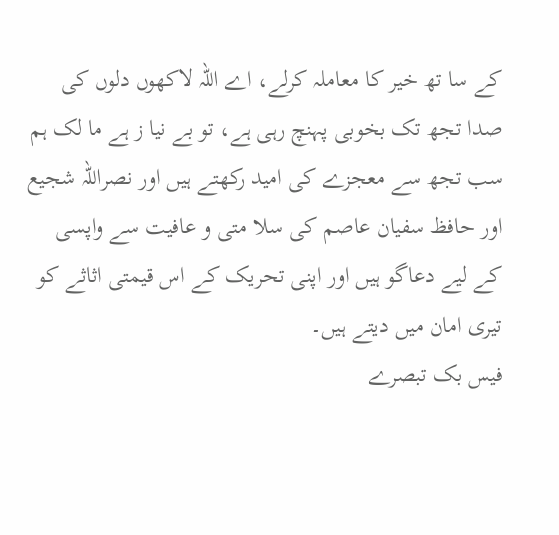کے سا تھ خیر کا معاملہ کرلے، اے اللہ لاکھوں دلوں کی صدا تجھ تک بخوبی پہنچ رہی ہے، تو بے نیا ز ہے ما لک ہم سب تجھ سے معجزے کی امید رکھتے ہیں اور نصراللہ شجیع اور حافظ سفیان عاصم کی سلا متی و عافیت سے واپسی کے لیے دعاگو ہیں اور اپنی تحریک کے اس قیمتی اثاثے کو تیری امان میں دیتے ہیں۔
فیس بک تبصرے